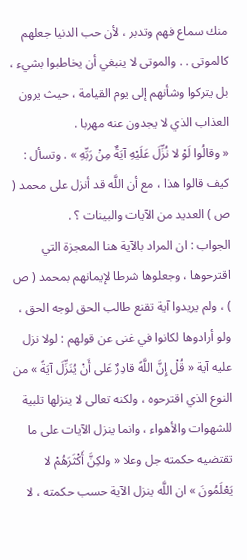منك سماع فهم وتدبر ، لأن حب الدنيا جعلهم كالموتى . . والموتى لا ينبغي أن يخاطبوا بشيء ، بل يتركوا وشأنهم إلى يوم القيامة ، حيث يرون العذاب الذي لا يجدون عنه مهربا .
« وقالُوا لَوْ لا نُزِّلَ عَلَيْهِ آيَةٌ مِنْ رَبِّهِ » . وتسأل : كيف قالوا هذا ، مع أن اللَّه قد أنزل على محمد ( ص ) العديد من الآيات والبينات ؟ .
الجواب : ان المراد بالآية هنا المعجزة التي اقترحوها ، وجعلوها شرطا لإيمانهم بمحمد ( ص ) ، ولم يريدوا آية تقنع طالب الحق لوجه الحق ، ولو أرادوها لكانوا في غنى عن قولهم : لولا نزل عليه آية « قُلْ إِنَّ اللَّهً قادِرٌ عَلى أَنْ يُنَزِّلَ آيَةً » من النوع الذي اقترحوه ، ولكنه تعالى لا ينزلها تلبية للشهوات والأهواء ، وانما ينزل الآيات على ما تقتضيه حكمته جل وعلا « ولكِنَّ أَكْثَرَهُمْ لا يَعْلَمُونَ » ان اللَّه ينزل الآية حسب حكمته ، لا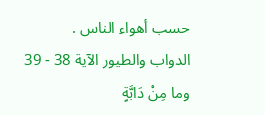حسب أهواء الناس .
الدواب والطيور الآية 38 - 39
وما مِنْ دَابَّةٍ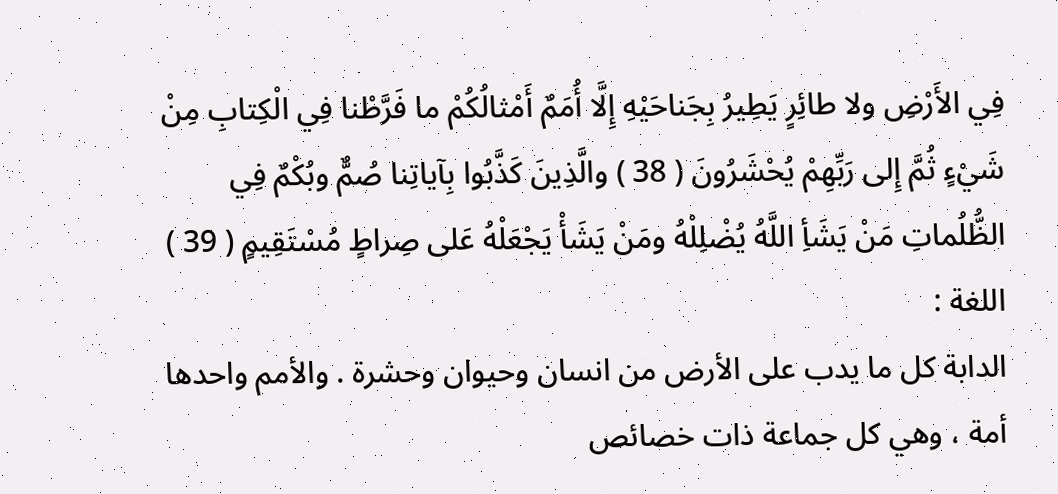فِي الأَرْضِ ولا طائِرٍ يَطِيرُ بِجَناحَيْهِ إِلَّا أُمَمٌ أَمْثالُكُمْ ما فَرَّطْنا فِي الْكِتابِ مِنْ شَيْءٍ ثُمَّ إِلى رَبِّهِمْ يُحْشَرُونَ ( 38 ) والَّذِينَ كَذَّبُوا بِآياتِنا صُمٌّ وبُكْمٌ فِي الظُّلُماتِ مَنْ يَشَأِ اللَّهُ يُضْلِلْهُ ومَنْ يَشَأْ يَجْعَلْهُ عَلى صِراطٍ مُسْتَقِيمٍ ( 39 )
اللغة :
الدابة كل ما يدب على الأرض من انسان وحيوان وحشرة . والأمم واحدها أمة ، وهي كل جماعة ذات خصائص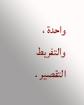واحدة ، والتفريط التقصير .